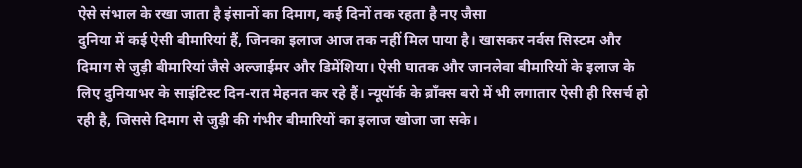ऐसे संभाल के रखा जाता है इंसानों का दिमाग, कई दिनों तक रहता है नए जैसा
दुनिया में कई ऐसी बीमारियां हैं, जिनका इलाज आज तक नहीं मिल पाया है। खासकर नर्वस सिस्टम और दिमाग से जुड़ी बीमारियां जैसे अल्जाईमर और डिमेंशिया। ऐसी घातक और जानलेवा बीमारियों के इलाज के लिए दुनियाभर के साइंटिस्ट दिन-रात मेहनत कर रहे हैं। न्यूयॉर्क के ब्रॉंक्स बरो में भी लगातार ऐसी ही रिसर्च हो रही है, जिससे दिमाग से जुड़ी की गंभीर बीमारियों का इलाज खोजा जा सके।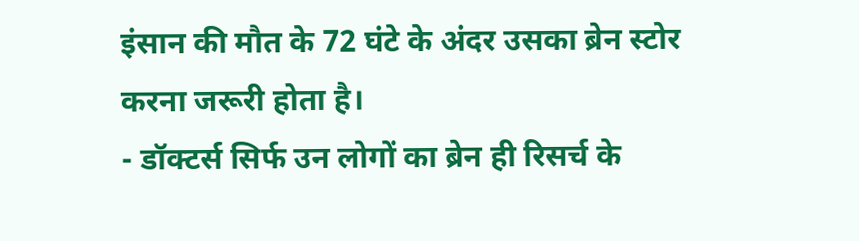इंसान की मौत के 72 घंटे के अंदर उसका ब्रेन स्टोर करना जरूरी होता है।
- डॉक्टर्स सिर्फ उन लोगों का ब्रेन ही रिसर्च के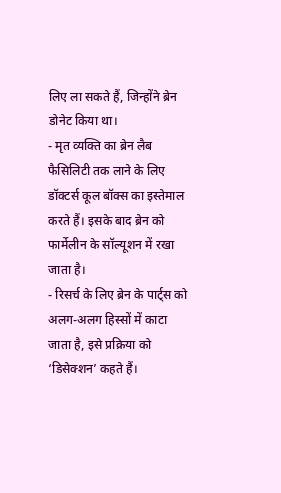लिए ला सकते हैं, जिन्होंने ब्रेन डोनेट किया था।
- मृत व्यक्ति का ब्रेन लैब फैसिलिटी तक लाने के लिए डॉक्टर्स कूल बॉक्स का इस्तेमाल करते हैं। इसके बाद ब्रेन को फार्मेलीन के सॉल्यूशन में रखा जाता है।
- रिसर्च के लिए ब्रेन के पार्ट्स को अलग-अलग हिस्सों में काटा जाता है, इसे प्रक्रिया को ‘डिसेक्शन’ कहते हैं।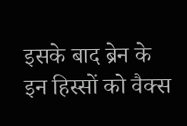इसके बाद ब्रेन के इन हिस्सों को वैक्स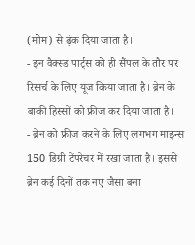(मोम) से ढ़ंक दिया जाता है।
- इन वैक्स्ड पार्ट्स को ही सैंपल के तौर पर रिसर्च के लिए यूज किया जाता है। ब्रेन के बाकी हिस्सों को फ्रीज कर दिया जाता है।
- ब्रेन को फ्रीज करने के लिए लगभग माइन्स 150 डिग्री टेंपरेचर में रखा जाता है। इससे ब्रेन कई दिनों तक नए जैसा बना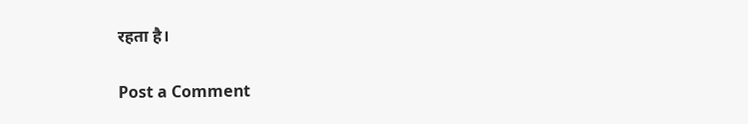रहता है।

Post a Comment